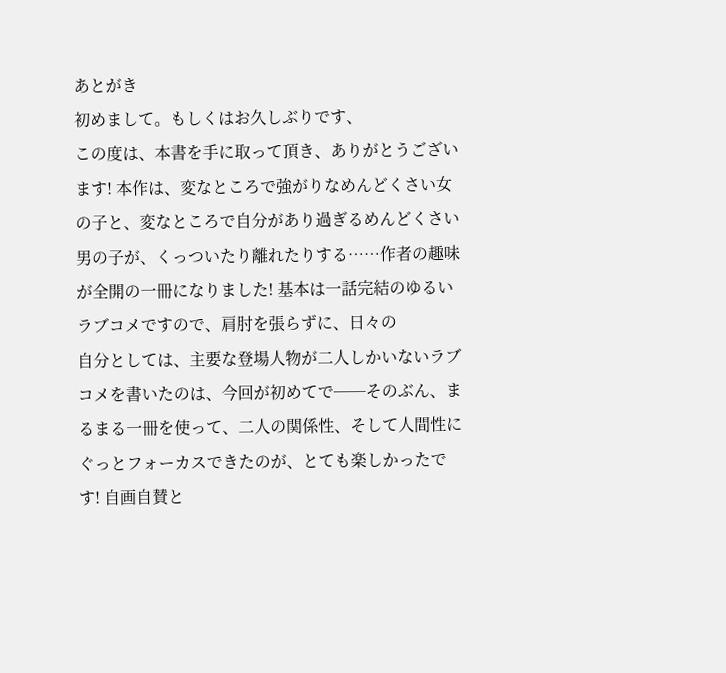あとがき
初めまして。もしくはお久しぶりです、
この度は、本書を手に取って頂き、ありがとうございます! 本作は、変なところで強がりなめんどくさい女の子と、変なところで自分があり過ぎるめんどくさい男の子が、くっついたり離れたりする……作者の趣味が全開の一冊になりました! 基本は一話完結のゆるいラブコメですので、肩肘を張らずに、日々の
自分としては、主要な登場人物が二人しかいないラブコメを書いたのは、今回が初めてで──そのぶん、まるまる一冊を使って、二人の関係性、そして人間性にぐっとフォーカスできたのが、とても楽しかったです! 自画自賛と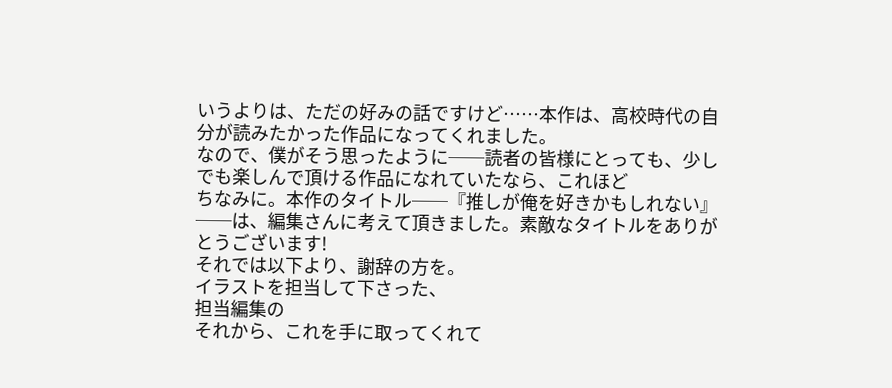いうよりは、ただの好みの話ですけど……本作は、高校時代の自分が読みたかった作品になってくれました。
なので、僕がそう思ったように──読者の皆様にとっても、少しでも楽しんで頂ける作品になれていたなら、これほど
ちなみに。本作のタイトル──『推しが俺を好きかもしれない』──は、編集さんに考えて頂きました。素敵なタイトルをありがとうございます!
それでは以下より、謝辞の方を。
イラストを担当して下さった、
担当編集の
それから、これを手に取ってくれて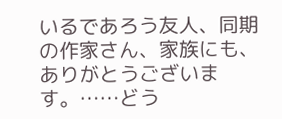いるであろう友人、同期の作家さん、家族にも、ありがとうございます。……どう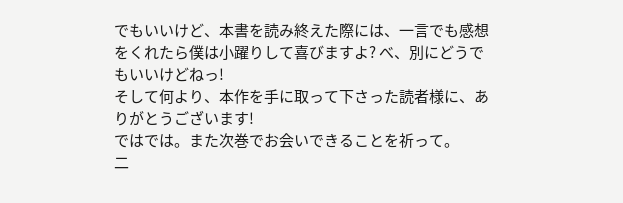でもいいけど、本書を読み終えた際には、一言でも感想をくれたら僕は小躍りして喜びますよ? べ、別にどうでもいいけどねっ!
そして何より、本作を手に取って下さった読者様に、ありがとうございます!
ではでは。また次巻でお会いできることを祈って。
二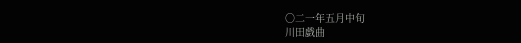〇二一年五月中旬
川田戯曲